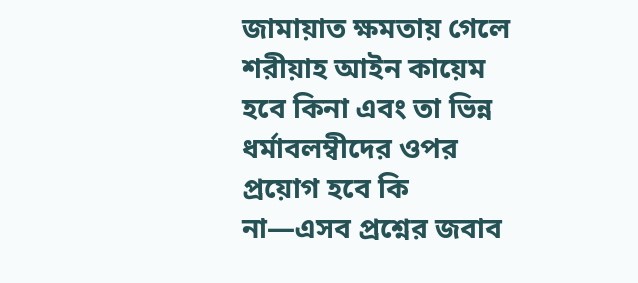জামায়াত ক্ষমতায় গেলে শরীয়াহ আইন কায়েম হবে কিনা এবং তা ভিন্ন ধর্মাবলম্বীদের ওপর প্রয়োগ হবে কি না—এসব প্রশ্নের জবাব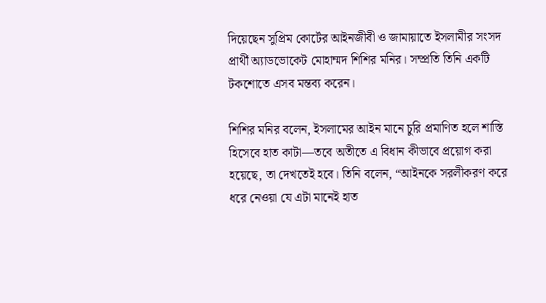দিয়েছেন সুপ্রিম কোর্টের আইনজীবী ও জামায়াতে ইসলামীর সংসদ প্রার্থী অ্যাডভোকেট মোহাম্মদ শিশির মনির। সম্প্রতি তিনি একটি টকশোতে এসব মন্তব্য করেন।

শিশির মনির বলেন, ইসলামের আইন মানে চুরি প্রমাণিত হলে শাস্তি হিসেবে হাত কাটা—তবে অতীতে এ বিধান কীভাবে প্রয়োগ করা হয়েছে, তা দেখতেই হবে। তিনি বলেন, “আইনকে সরলীকরণ করে ধরে নেওয়া যে এটা মানেই হাত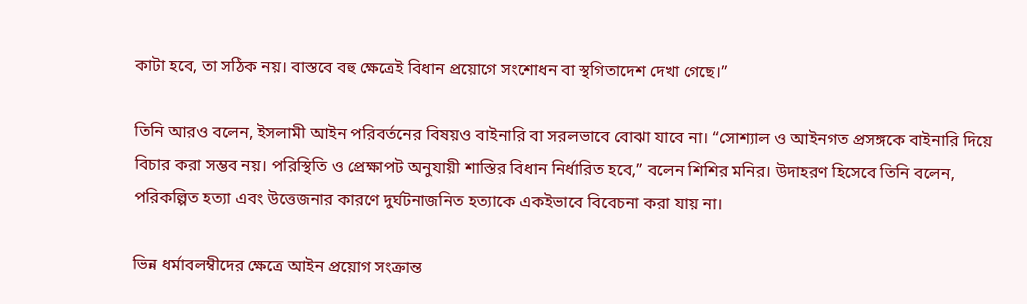কাটা হবে, তা সঠিক নয়। বাস্তবে বহু ক্ষেত্রেই বিধান প্রয়োগে সংশোধন বা স্থগিতাদেশ দেখা গেছে।”

তিনি আরও বলেন, ইসলামী আইন পরিবর্তনের বিষয়ও বাইনারি বা সরলভাবে বোঝা যাবে না। “সোশ্যাল ও আইনগত প্রসঙ্গকে বাইনারি দিয়ে বিচার করা সম্ভব নয়। পরিস্থিতি ও প্রেক্ষাপট অনুযায়ী শাস্তির বিধান নির্ধারিত হবে,” বলেন শিশির মনির। উদাহরণ হিসেবে তিনি বলেন, পরিকল্পিত হত্যা এবং উত্তেজনার কারণে দুর্ঘটনাজনিত হত্যাকে একইভাবে বিবেচনা করা যায় না।

ভিন্ন ধর্মাবলম্বীদের ক্ষেত্রে আইন প্রয়োগ সংক্রান্ত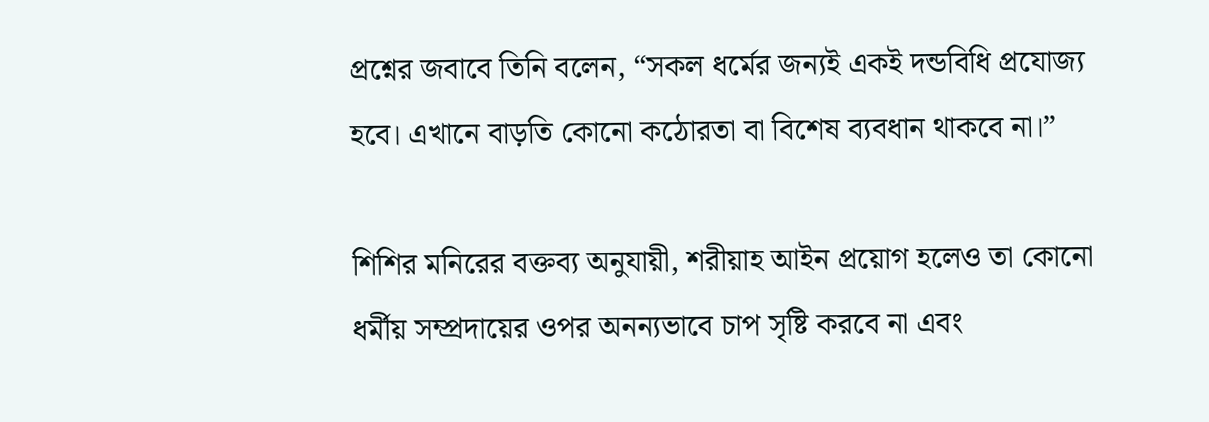প্রশ্নের জবাবে তিনি বলেন, “সকল ধর্মের জন্যই একই দন্ডবিধি প্রযোজ্য হবে। এখানে বাড়তি কোনো কঠোরতা বা বিশেষ ব্যবধান থাকবে না।”

শিশির মনিরের বক্তব্য অনুযায়ী, শরীয়াহ আইন প্রয়োগ হলেও তা কোনো ধর্মীয় সম্প্রদায়ের ওপর অনন্যভাবে চাপ সৃষ্টি করবে না এবং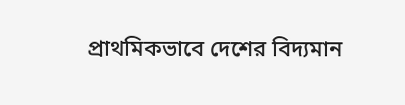প্রাথমিকভাবে দেশের বিদ্যমান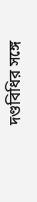দণ্ডবিধির সঙ্গে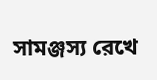সামঞ্জস্য রেখে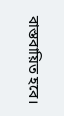বাস্তবায়িত হবে।